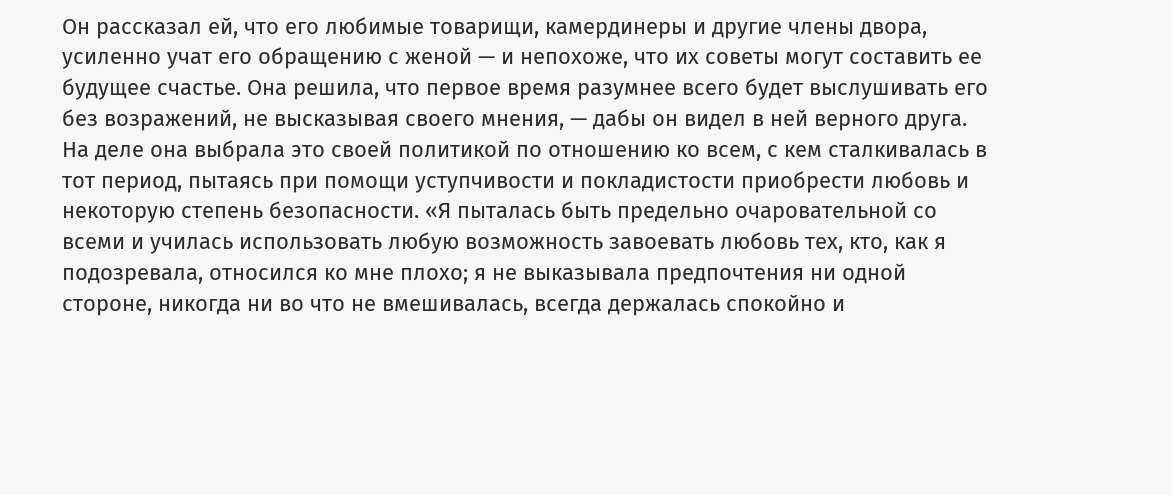Он рассказал ей, что его любимые товарищи, камердинеры и другие члены двора, усиленно учат его обращению с женой — и непохоже, что их советы могут составить ее будущее счастье. Она решила, что первое время разумнее всего будет выслушивать его без возражений, не высказывая своего мнения, — дабы он видел в ней верного друга. На деле она выбрала это своей политикой по отношению ко всем, с кем сталкивалась в тот период, пытаясь при помощи уступчивости и покладистости приобрести любовь и некоторую степень безопасности. «Я пыталась быть предельно очаровательной со всеми и училась использовать любую возможность завоевать любовь тех, кто, как я подозревала, относился ко мне плохо; я не выказывала предпочтения ни одной стороне, никогда ни во что не вмешивалась, всегда держалась спокойно и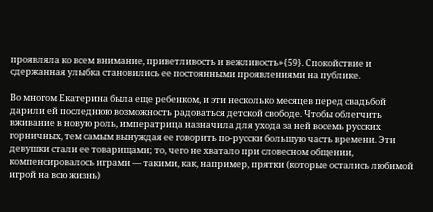проявляла ко всем внимание, приветливость и вежливость»{59}. Спокойствие и сдержанная улыбка становились ее постоянными проявлениями на публике.

Во многом Екатерина была еще ребенком, и эти несколько месяцев перед свадьбой дарили ей последнюю возможность радоваться детской свободе. Чтобы облегчить вживание в новую роль, императрица назначила для ухода за ней восемь русских горничных, тем самым вынуждая ее говорить по-русски большую часть времени. Эти девушки стали ее товарищами; то, чего не хватало при словесном общении, компенсировалось играми — такими, как, например, прятки (которые остались любимой игрой на всю жизнь)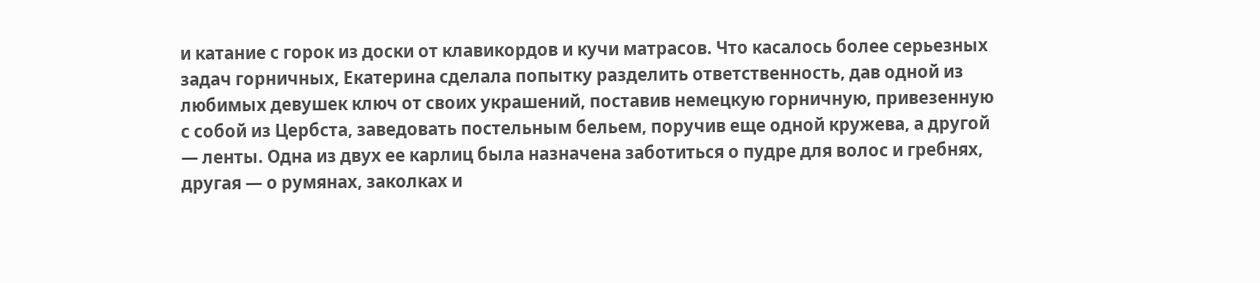и катание с горок из доски от клавикордов и кучи матрасов. Что касалось более серьезных задач горничных, Екатерина сделала попытку разделить ответственность, дав одной из любимых девушек ключ от своих украшений, поставив немецкую горничную, привезенную с собой из Цербста, заведовать постельным бельем, поручив еще одной кружева, а другой — ленты. Одна из двух ее карлиц была назначена заботиться о пудре для волос и гребнях, другая — о румянах, заколках и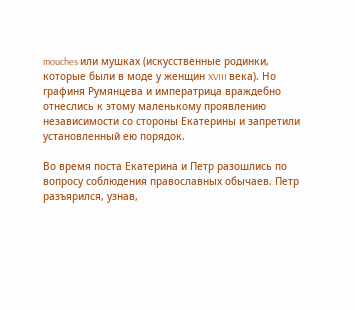mouches или мушках (искусственные родинки, которые были в моде у женщин XVIII века). Но графиня Румянцева и императрица враждебно отнеслись к этому маленькому проявлению независимости со стороны Екатерины и запретили установленный ею порядок.

Во время поста Екатерина и Петр разошлись по вопросу соблюдения православных обычаев. Петр разъярился, узнав,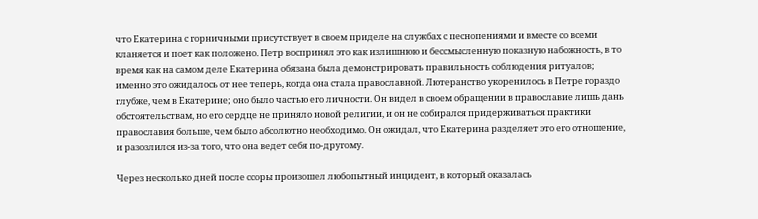что Екатерина с горничными присутствует в своем приделе на службах с песнопениями и вместе со всеми кланяется и поет как положено. Петр воспринял это как излишнюю и бессмысленную показную набожность, в то время как на самом деле Екатерина обязана была демонстрировать правильность соблюдения ритуалов; именно это ожидалось от нее теперь, когда она стала православной. Лютеранство укоренилось в Петре гораздо глубже, чем в Екатерине; оно было частью его личности. Он видел в своем обращении в православие лишь дань обстоятельствам, но его сердце не приняло новой религии, и он не собирался придерживаться практики православия больше, чем было абсолютно необходимо. Он ожидал, что Екатерина разделяет это его отношение, и разозлился из-за того, что она ведет себя по-другому.

Через несколько дней после ссоры произошел любопытный инцидент, в который оказалась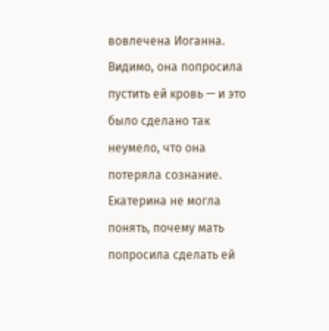вовлечена Иоганна. Видимо, она попросила пустить ей кровь — и это было сделано так неумело, что она потеряла сознание. Екатерина не могла понять, почему мать попросила сделать ей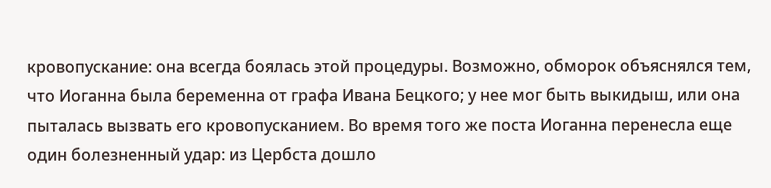кровопускание: она всегда боялась этой процедуры. Возможно, обморок объяснялся тем, что Иоганна была беременна от графа Ивана Бецкого; у нее мог быть выкидыш, или она пыталась вызвать его кровопусканием. Во время того же поста Иоганна перенесла еще один болезненный удар: из Цербста дошло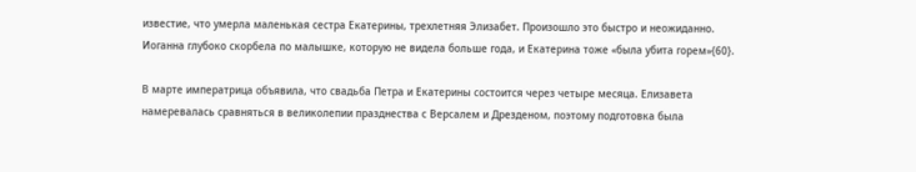известие, что умерла маленькая сестра Екатерины, трехлетняя Элизабет. Произошло это быстро и неожиданно. Иоганна глубоко скорбела по малышке, которую не видела больше года, и Екатерина тоже «была убита горем»{60}.

В марте императрица объявила, что свадьба Петра и Екатерины состоится через четыре месяца. Елизавета намеревалась сравняться в великолепии празднества с Версалем и Дрезденом, поэтому подготовка была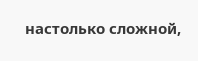настолько сложной,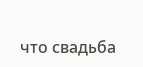что свадьба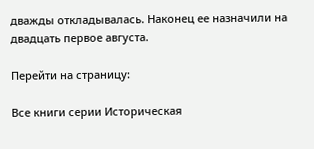дважды откладывалась. Наконец ее назначили на двадцать первое августа.

Перейти на страницу:

Все книги серии Историческая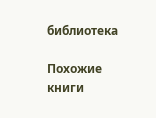библиотека

Похожие книги